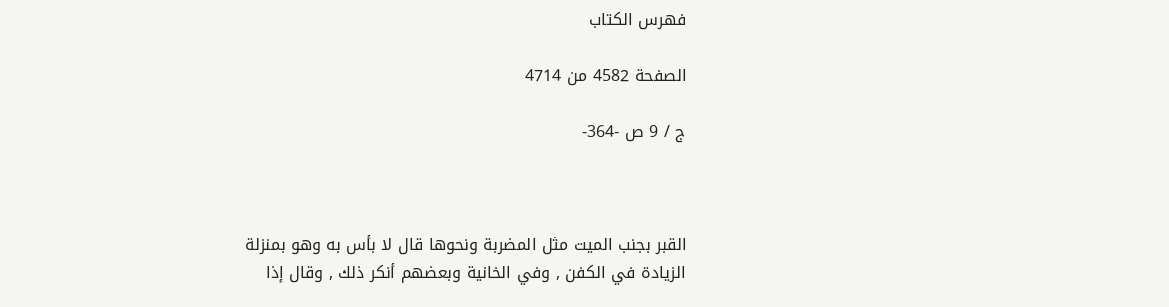فهرس الكتاب

الصفحة 4582 من 4714

ج / 9 ص -364-



القبر بجنب الميت مثل المضربة ونحوها قال لا بأس به وهو بمنزلة الزيادة في الكفن , وفي الخانية وبعضهم أنكر ذلك , وقال إذا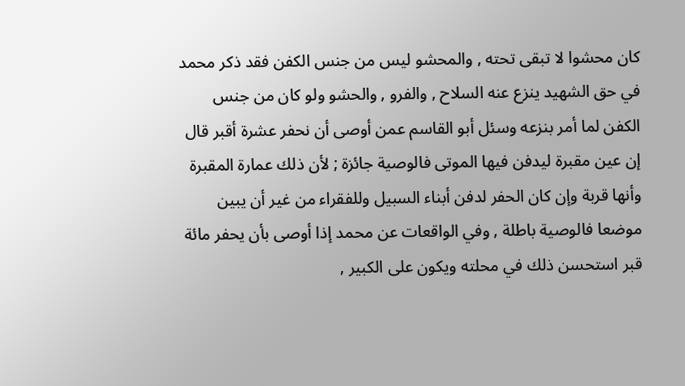كان محشوا لا تبقى تحته , والمحشو ليس من جنس الكفن فقد ذكر محمد في حق الشهيد ينزع عنه السلاح , والفرو , والحشو ولو كان من جنس الكفن لما أمر بنزعه وسئل أبو القاسم عمن أوصى أن نحفر عشرة أقبر قال إن عين مقبرة ليدفن فيها الموتى فالوصية جائزة ; لأن ذلك عمارة المقبرة وأنها قربة وإن كان الحفر لدفن أبناء السبيل وللفقراء من غير أن يبين موضعا فالوصية باطلة , وفي الواقعات عن محمد إذا أوصى بأن يحفر مائة قبر استحسن ذلك في محلته ويكون على الكبير ,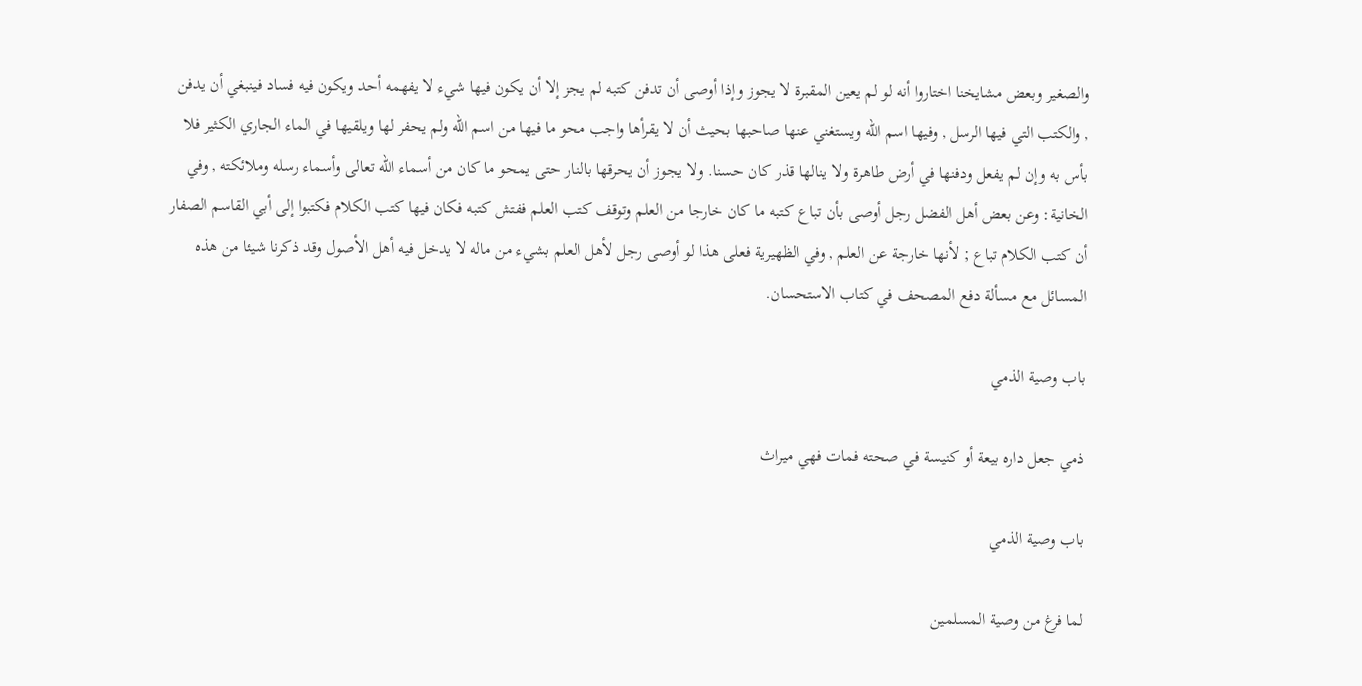والصغير وبعض مشايخنا اختاروا أنه لو لم يعين المقبرة لا يجوز وإذا أوصى أن تدفن كتبه لم يجز إلا أن يكون فيها شيء لا يفهمه أحد ويكون فيه فساد فينبغي أن يدفن , والكتب التي فيها الرسل , وفيها اسم الله ويستغني عنها صاحبها بحيث أن لا يقرأها واجب محو ما فيها من اسم الله ولم يحفر لها ويلقيها في الماء الجاري الكثير فلا بأس به وإن لم يفعل ودفنها في أرض طاهرة ولا ينالها قذر كان حسنا. ولا يجوز أن يحرقها بالنار حتى يمحو ما كان من أسماء الله تعالى وأسماء رسله وملائكته , وفي الخانية: وعن بعض أهل الفضل رجل أوصى بأن تباع كتبه ما كان خارجا من العلم وتوقف كتب العلم ففتش كتبه فكان فيها كتب الكلام فكتبوا إلى أبي القاسم الصفار أن كتب الكلام تباع ; لأنها خارجة عن العلم , وفي الظهيرية فعلى هذا لو أوصى رجل لأهل العلم بشيء من ماله لا يدخل فيه أهل الأصول وقد ذكرنا شيئا من هذه المسائل مع مسألة دفع المصحف في كتاب الاستحسان.

باب وصية الذمي

ذمي جعل داره بيعة أو كنيسة في صحته فمات فهي ميراث

باب وصية الذمي

لما فرغ من وصية المسلمين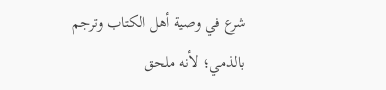شرع في وصية أهل الكتاب وترجم بالذمي؛ لأنه ملحق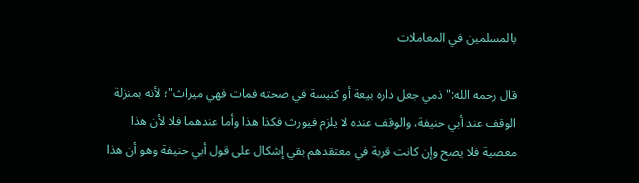بالمسلمين في المعاملات

قال رحمه الله:"ذمي جعل داره بيعة أو كنيسة في صحته فمات فهي ميراث"؛ لأنه بمنزلة الوقف عند أبي حنيفة، والوقف عنده لا يلزم فيورث فكذا هذا وأما عندهما فلا لأن هذا معصية فلا يصح وإن كانت قربة في معتقدهم بقي إشكال على قول أبي حنيفة وهو أن هذا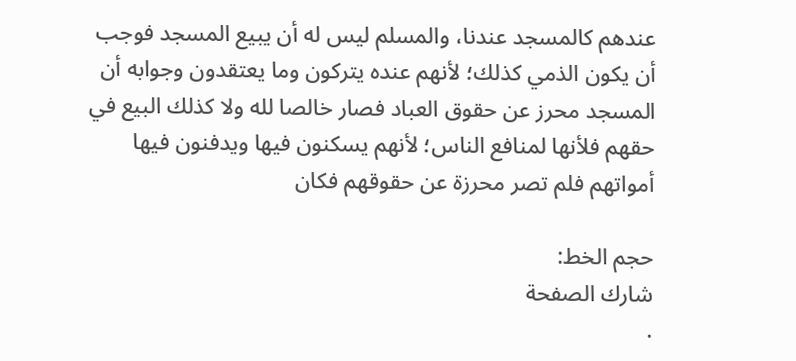عندهم كالمسجد عندنا، والمسلم ليس له أن يبيع المسجد فوجب أن يكون الذمي كذلك؛ لأنهم عنده يتركون وما يعتقدون وجوابه أن المسجد محرز عن حقوق العباد فصار خالصا لله ولا كذلك البيع في حقهم فلأنها لمنافع الناس؛ لأنهم يسكنون فيها ويدفنون فيها أمواتهم فلم تصر محرزة عن حقوقهم فكان

حجم الخط:
شارك الصفحة
.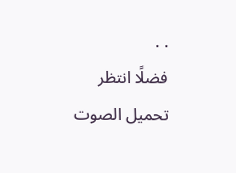. .
فضلًا انتظر تحميل الصوت